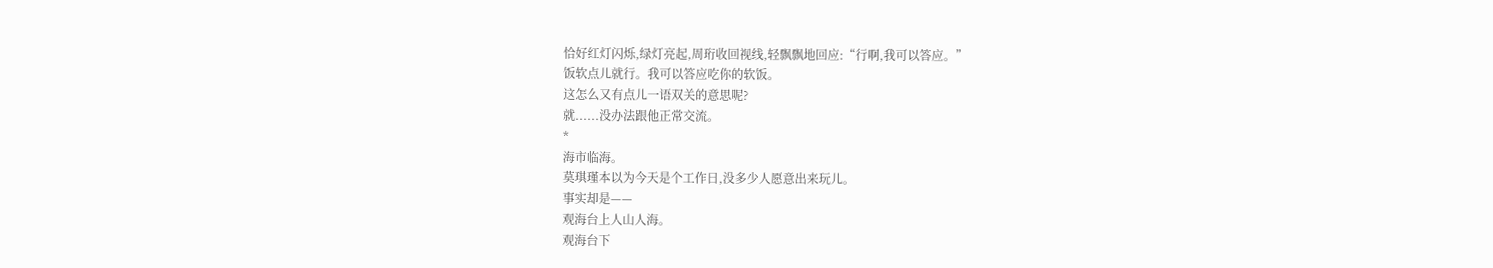恰好红灯闪烁,绿灯亮起,周珩收回视线,轻飘飘地回应:“行啊,我可以答应。”
饭软点儿就行。我可以答应吃你的软饭。
这怎么又有点儿一语双关的意思呢?
就......没办法跟他正常交流。
*
海市临海。
莫琪瑾本以为今天是个工作日,没多少人愿意出来玩儿。
事实却是——
观海台上人山人海。
观海台下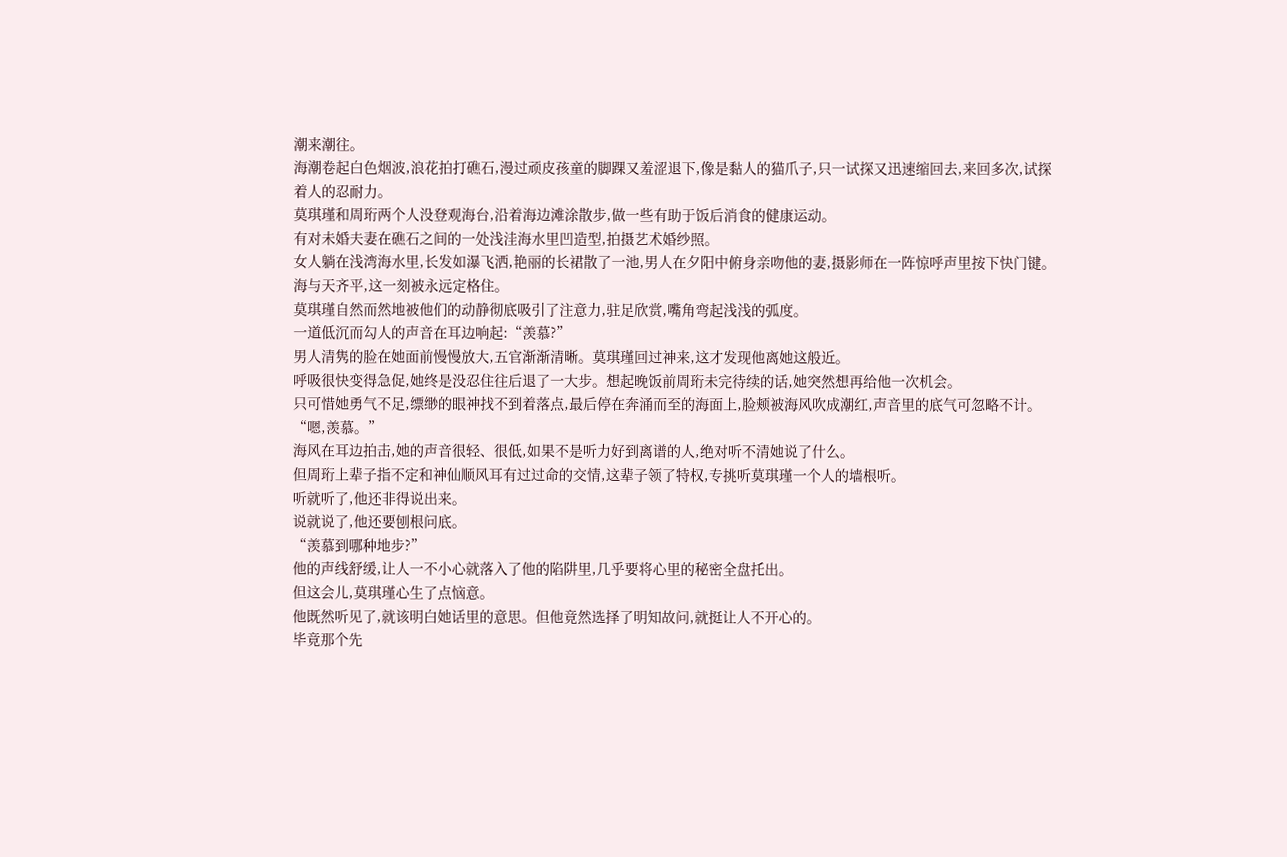潮来潮往。
海潮卷起白色烟波,浪花拍打礁石,漫过顽皮孩童的脚踝又羞涩退下,像是黏人的猫爪子,只一试探又迅速缩回去,来回多次,试探着人的忍耐力。
莫琪瑾和周珩两个人没登观海台,沿着海边滩涂散步,做一些有助于饭后消食的健康运动。
有对未婚夫妻在礁石之间的一处浅洼海水里凹造型,拍摄艺术婚纱照。
女人躺在浅湾海水里,长发如瀑飞洒,艳丽的长裙散了一池,男人在夕阳中俯身亲吻他的妻,摄影师在一阵惊呼声里按下快门键。
海与天齐平,这一刻被永远定格住。
莫琪瑾自然而然地被他们的动静彻底吸引了注意力,驻足欣赏,嘴角弯起浅浅的弧度。
一道低沉而勾人的声音在耳边响起:“羡慕?”
男人清隽的脸在她面前慢慢放大,五官渐渐清晰。莫琪瑾回过神来,这才发现他离她这般近。
呼吸很快变得急促,她终是没忍住往后退了一大步。想起晚饭前周珩未完待续的话,她突然想再给他一次机会。
只可惜她勇气不足,缥缈的眼神找不到着落点,最后停在奔涌而至的海面上,脸颊被海风吹成潮红,声音里的底气可忽略不计。
“嗯,羡慕。”
海风在耳边拍击,她的声音很轻、很低,如果不是听力好到离谱的人,绝对听不清她说了什么。
但周珩上辈子指不定和神仙顺风耳有过过命的交情,这辈子领了特权,专挑听莫琪瑾一个人的墙根听。
听就听了,他还非得说出来。
说就说了,他还要刨根问底。
“羡慕到哪种地步?”
他的声线舒缓,让人一不小心就落入了他的陷阱里,几乎要将心里的秘密全盘托出。
但这会儿,莫琪瑾心生了点恼意。
他既然听见了,就该明白她话里的意思。但他竟然选择了明知故问,就挺让人不开心的。
毕竟那个先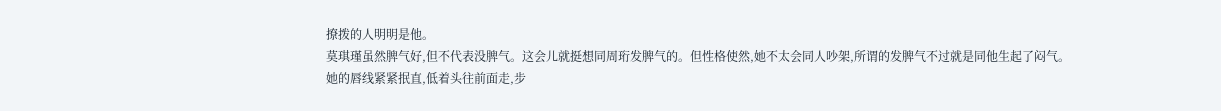撩拨的人明明是他。
莫琪瑾虽然脾气好,但不代表没脾气。这会儿就挺想同周珩发脾气的。但性格使然,她不太会同人吵架,所谓的发脾气不过就是同他生起了闷气。
她的唇线紧紧抿直,低着头往前面走,步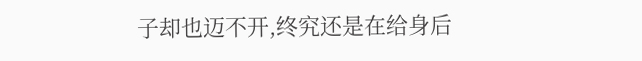子却也迈不开,终究还是在给身后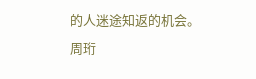的人迷途知返的机会。
周珩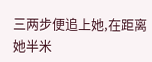三两步便追上她,在距离她半米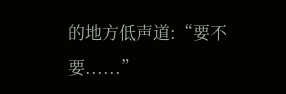的地方低声道:“要不要......”